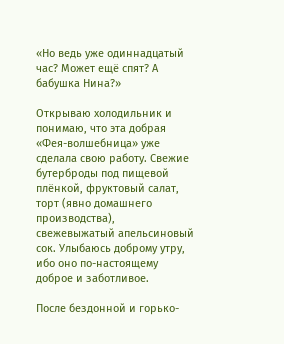«Но ведь уже одиннадцатый час? Может ещё спят? А бабушка Нина?»

Открываю холодильник и понимаю, что эта добрая «Фея-волшебница» уже сделала свою работу. Свежие бутерброды под пищевой плёнкой, фруктовый салат, торт (явно домашнего производства), свежевыжатый апельсиновый сок. Улыбаюсь доброму утру, ибо оно по-настоящему доброе и заботливое.

После бездонной и горько-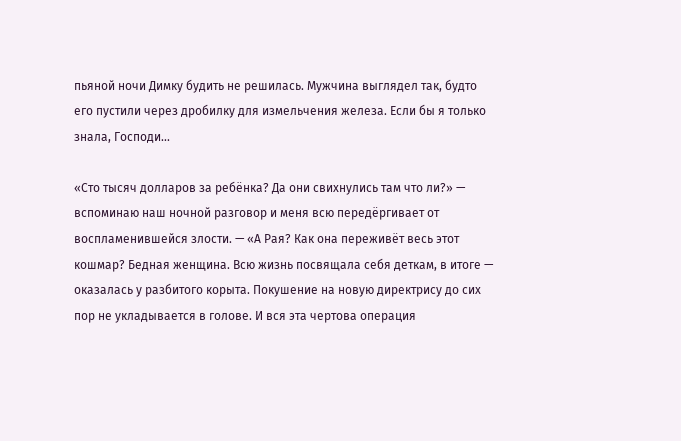пьяной ночи Димку будить не решилась. Мужчина выглядел так, будто его пустили через дробилку для измельчения железа. Если бы я только знала, Господи...

«Сто тысяч долларов за ребёнка? Да они свихнулись там что ли?» — вспоминаю наш ночной разговор и меня всю передёргивает от воспламенившейся злости. — «А Рая? Как она переживёт весь этот кошмар? Бедная женщина. Всю жизнь посвящала себя деткам, в итоге — оказалась у разбитого корыта. Покушение на новую директрису до сих пор не укладывается в голове. И вся эта чертова операция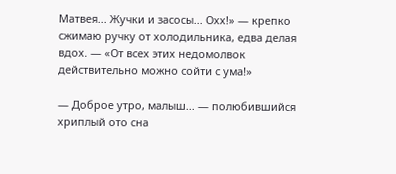Матвея... Жучки и засосы... Охх!» — крепко сжимаю ручку от холодильника, едва делая вдох. — «От всех этих недомолвок действительно можно сойти с ума!»

— Доброе утро, малыш... — полюбившийся хриплый ото сна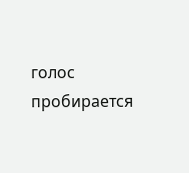голос пробирается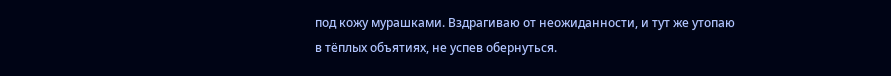под кожу мурашками. Вздрагиваю от неожиданности, и тут же утопаю в тёплых объятиях, не успев обернуться.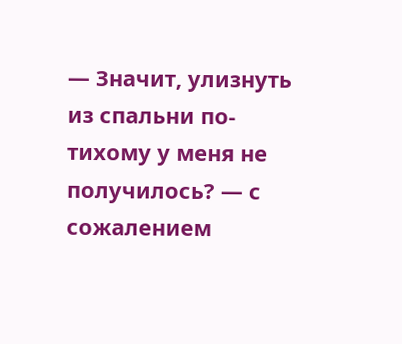— Значит, улизнуть из спальни по-тихому у меня не получилось? — с сожалением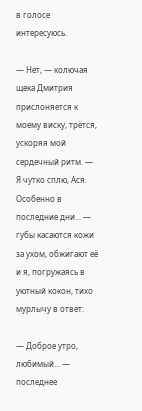в голосе интересуюсь.

— Нет, — колючая щека Дмитрия прислоняется к моему виску, трётся, ускоряя мой сердечный ритм. — Я чутко сплю, Ася. Особенно в последние дни... — губы касаются кожи за ухом, обжигают её и я, погружаясь в уютный кокон, тихо мурлычу в ответ:

— Доброе утро, любимый... — последнее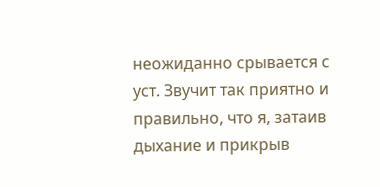неожиданно срывается с уст. Звучит так приятно и правильно, что я, затаив дыхание и прикрыв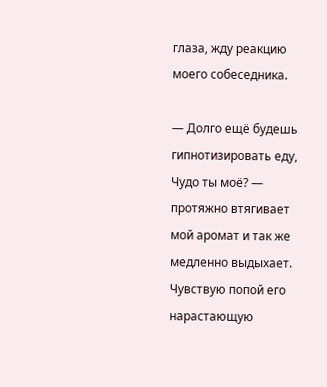глаза, жду реакцию моего собеседника.

— Долго ещё будешь гипнотизировать еду, Чудо ты моё? — протяжно втягивает мой аромат и так же медленно выдыхает. Чувствую попой его нарастающую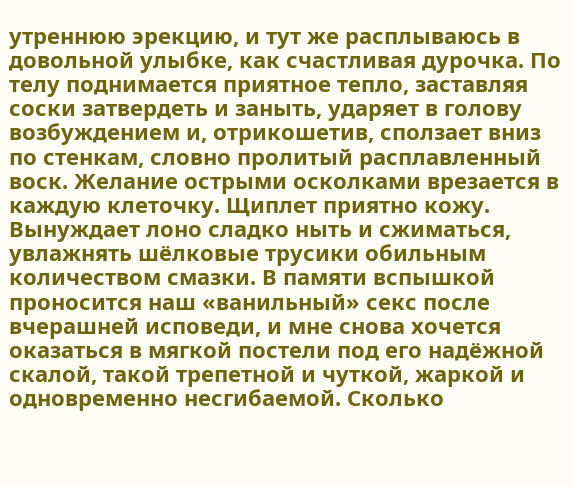утреннюю эрекцию, и тут же расплываюсь в довольной улыбке, как счастливая дурочка. По телу поднимается приятное тепло, заставляя соски затвердеть и заныть, ударяет в голову возбуждением и, отрикошетив, сползает вниз по стенкам, словно пролитый расплавленный воск. Желание острыми осколками врезается в каждую клеточку. Щиплет приятно кожу. Вынуждает лоно сладко ныть и сжиматься, увлажнять шёлковые трусики обильным количеством смазки. В памяти вспышкой проносится наш «ванильный» секс после вчерашней исповеди, и мне снова хочется оказаться в мягкой постели под его надёжной скалой, такой трепетной и чуткой, жаркой и одновременно несгибаемой. Сколько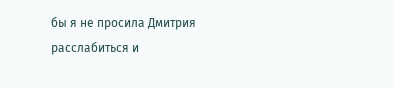бы я не просила Дмитрия расслабиться и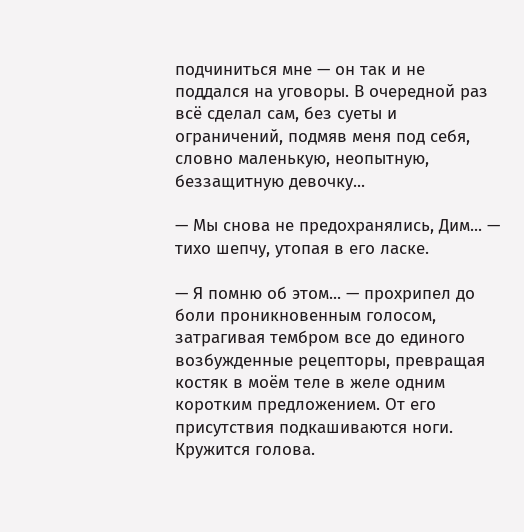подчиниться мне — он так и не поддался на уговоры. В очередной раз всё сделал сам, без суеты и ограничений, подмяв меня под себя, словно маленькую, неопытную, беззащитную девочку...

— Мы снова не предохранялись, Дим... — тихо шепчу, утопая в его ласке.

— Я помню об этом... — прохрипел до боли проникновенным голосом, затрагивая тембром все до единого возбужденные рецепторы, превращая костяк в моём теле в желе одним коротким предложением. От его присутствия подкашиваются ноги. Кружится голова.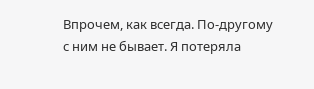Впрочем, как всегда. По-другому с ним не бывает. Я потеряла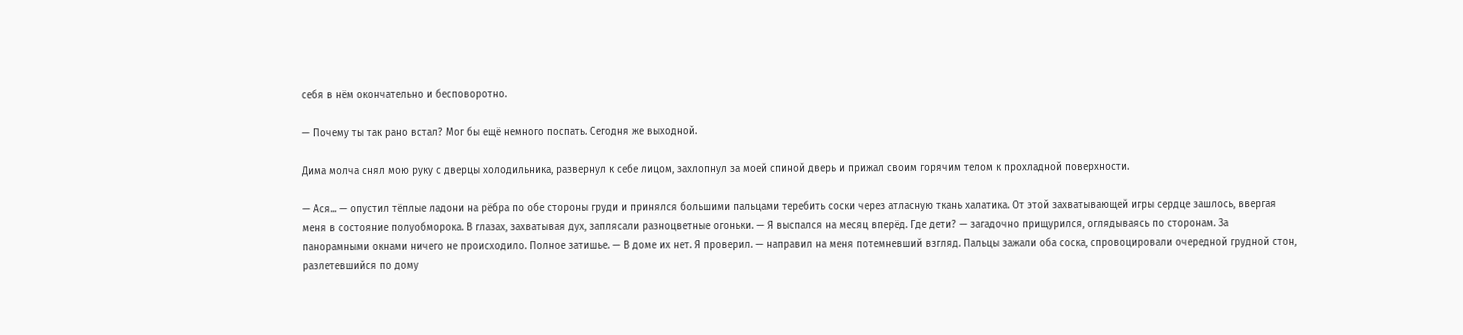себя в нём окончательно и бесповоротно.

— Почему ты так рано встал? Мог бы ещё немного поспать. Сегодня же выходной.

Дима молча снял мою руку с дверцы холодильника, развернул к себе лицом, захлопнул за моей спиной дверь и прижал своим горячим телом к прохладной поверхности.

— Ася... — опустил тёплые ладони на рёбра по обе стороны груди и принялся большими пальцами теребить соски через атласную ткань халатика. От этой захватывающей игры сердце зашлось, ввергая меня в состояние полуобморока. В глазах, захватывая дух, заплясали разноцветные огоньки. — Я выспался на месяц вперёд. Где дети? — загадочно прищурился, оглядываясь по сторонам. За панорамными окнами ничего не происходило. Полное затишье. — В доме их нет. Я проверил. — направил на меня потемневший взгляд. Пальцы зажали оба соска, спровоцировали очередной грудной стон, разлетевшийся по дому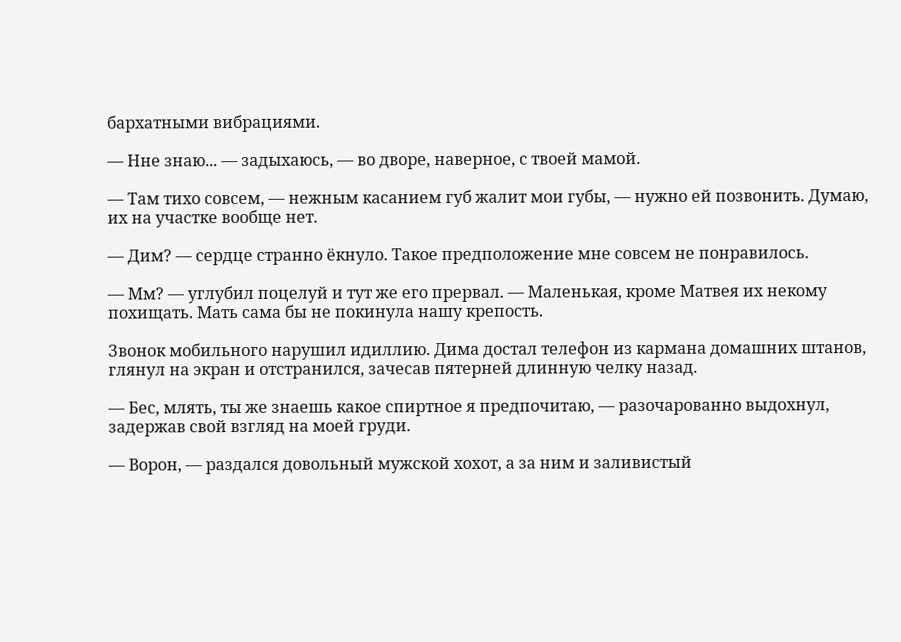бархатными вибрациями.

— Нне знаю... — задыхаюсь, — во дворе, наверное, с твоей мамой.

— Там тихо совсем, — нежным касанием губ жалит мои губы, — нужно ей позвонить. Думаю, их на участке вообще нет.

— Дим? — сердце странно ёкнуло. Такое предположение мне совсем не понравилось.

— Мм? — углубил поцелуй и тут же его прервал. — Маленькая, кроме Матвея их некому похищать. Мать сама бы не покинула нашу крепость.

Звонок мобильного нарушил идиллию. Дима достал телефон из кармана домашних штанов, глянул на экран и отстранился, зачесав пятерней длинную челку назад.

— Бес, млять, ты же знаешь какое спиртное я предпочитаю, — разочарованно выдохнул, задержав свой взгляд на моей груди.

— Ворон, — раздался довольный мужской хохот, а за ним и заливистый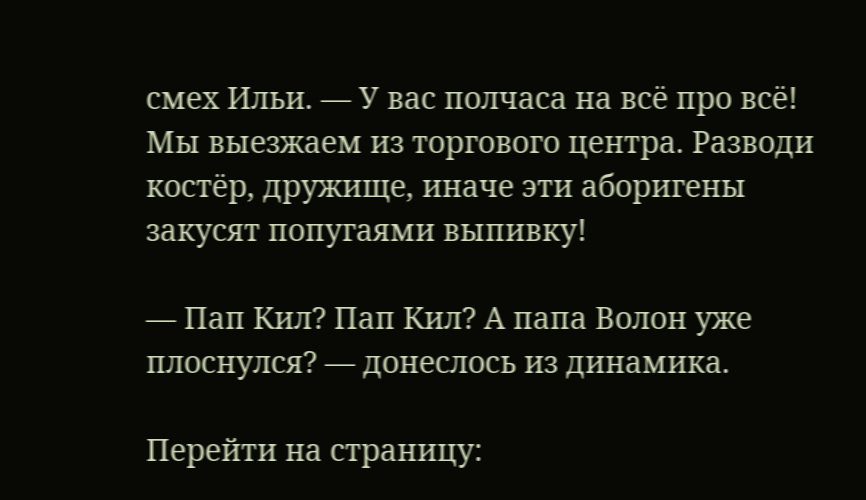смех Ильи. — У вас полчаса на всё про всё! Мы выезжаем из торгового центра. Разводи костёр, дружище, иначе эти аборигены закусят попугаями выпивку!

— Пап Кил? Пап Кил? А папа Волон уже плоснулся? — донеслось из динамика.

Перейти на страницу: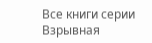Все книги серии Взрывная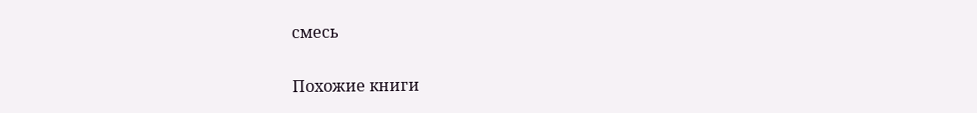смесь

Похожие книги